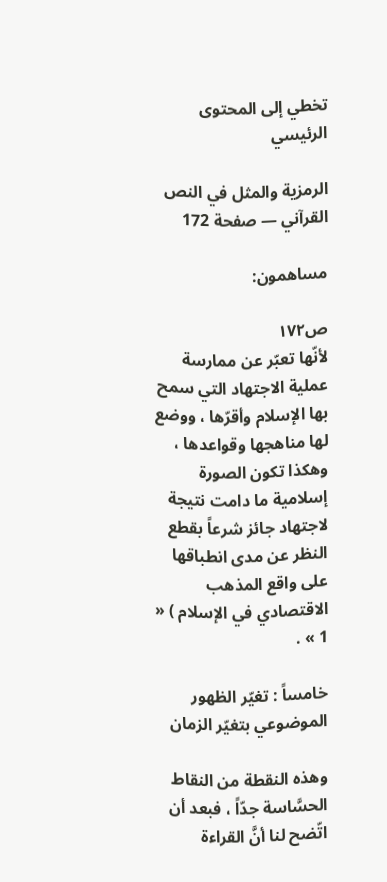تخطي إلى المحتوى الرئيسي

الرمزية والمثل في النص القرآني — صفحة 172

مساهمون:

ص١٧٢
لأنّها تعبّر عن ممارسة عملية الاجتهاد التي سمح بها الإسلام وأقرّها ، ووضع لها مناهجها وقواعدها ، وهكذا تكون الصورة إسلامية ما دامت نتيجة لاجتهاد جائز شرعاً بقطع النظر عن مدى انطباقها على واقع المذهب الاقتصادي في الإسلام ) « 1 » .

خامساً : تغيّر الظهور الموضوعي بتغيّر الزمان

وهذه النقطة من النقاط الحسَّاسة جدّاً ، فبعد أن اتّضح لنا أنَّ القراءة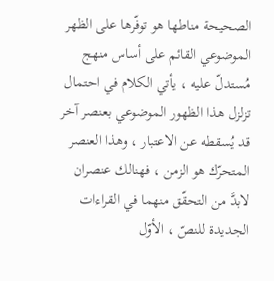الصحيحة مناطها هو توفّرها على الظهر الموضوعي القائم على أساس منهج مُستدلّ عليه ، يأتي الكلام في احتمال تزلزل هذا الظهور الموضوعي بعنصر آخر قد يُسقطه عن الاعتبار ، وهذا العنصر المتحرّك هو الزمن ، فهنالك عنصران لابدَّ من التحقّق منهما في القراءات الجديدة للنصّ ، الأوّل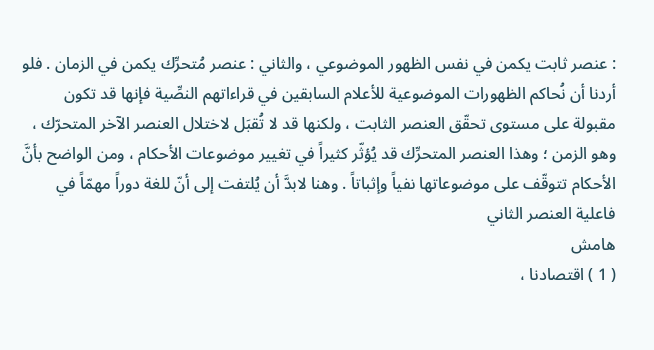: عنصر ثابت يكمن في نفس الظهور الموضوعي ، والثاني : عنصر مُتحرِّك يكمن في الزمان . فلو أردنا أن نُحاكم الظهورات الموضوعية للأعلام السابقين في قراءاتهم النصِّية فإنها قد تكون مقبولة على مستوى تحقّق العنصر الثابت ، ولكنها قد لا تُقبَل لاختلال العنصر الآخر المتحرّك ، وهو الزمن ؛ وهذا العنصر المتحرِّك قد يُؤثّر كثيراً في تغيير موضوعات الأحكام ، ومن الواضح بأنَّ الأحكام تتوقّف على موضوعاتها نفياً وإثباتاً . وهنا لابدَّ أن يُلتفت إلى أنّ للغة دوراً مهمّاً في فاعلية العنصر الثاني
هامش
( 1 ) اقتصادنا ،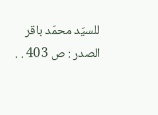للسيّد محمّد باقر الصدر : ص 403 . .